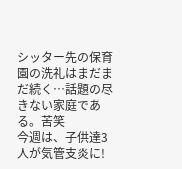シッター先の保育園の洗礼はまだまだ続く…話題の尽きない家庭である。苦笑
今週は、子供達3人が気管支炎に!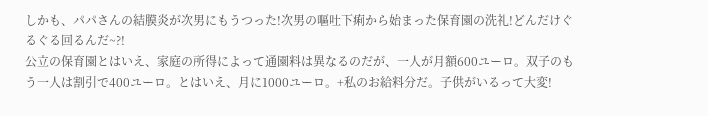しかも、パパさんの結膜炎が次男にもうつった!次男の嘔吐下痢から始まった保育園の洗礼!どんだけぐるぐる回るんだ~?!
公立の保育園とはいえ、家庭の所得によって通園料は異なるのだが、一人が月額600ユーロ。双子のもう一人は割引で400ユーロ。とはいえ、月に1000ユーロ。+私のお給料分だ。子供がいるって大変!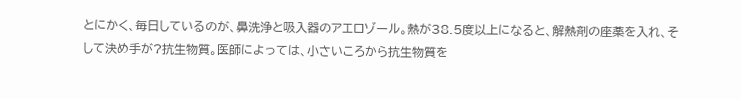とにかく、毎日しているのが、鼻洗浄と吸入器のアエロゾール。熱が38.5度以上になると、解熱剤の座薬を入れ、そして決め手が?抗生物質。医師によっては、小さいころから抗生物質を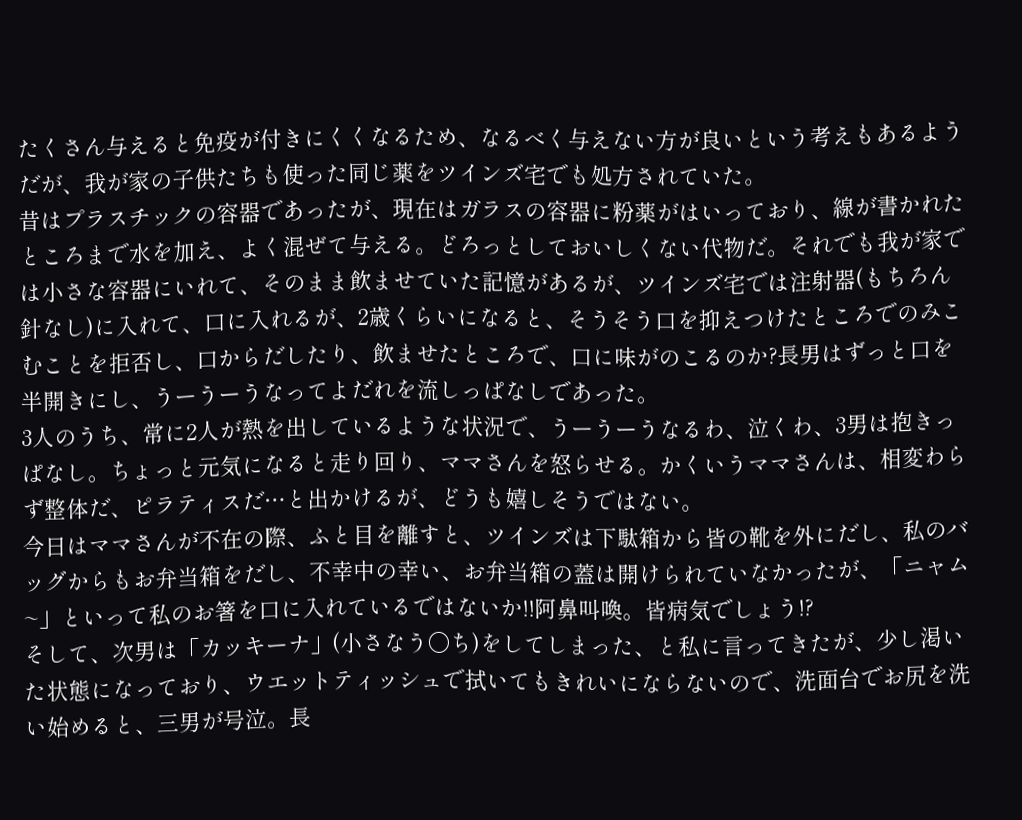たくさん与えると免疫が付きにくくなるため、なるべく与えない方が良いという考えもあるようだが、我が家の子供たちも使った同じ薬をツインズ宅でも処方されていた。
昔はプラスチックの容器であったが、現在はガラスの容器に粉薬がはいっており、線が書かれたところまで水を加え、よく混ぜて与える。どろっとしておいしくない代物だ。それでも我が家では小さな容器にいれて、そのまま飲ませていた記憶があるが、ツインズ宅では注射器(もちろん針なし)に入れて、口に入れるが、2歳くらいになると、そうそう口を抑えつけたところでのみこむことを拒否し、口からだしたり、飲ませたところで、口に味がのこるのか?長男はずっと口を半開きにし、うーうーうなってよだれを流しっぱなしであった。
3人のうち、常に2人が熱を出しているような状況で、うーうーうなるわ、泣くわ、3男は抱きっぱなし。ちょっと元気になると走り回り、ママさんを怒らせる。かくいうママさんは、相変わらず整体だ、ピラティスだ…と出かけるが、どうも嬉しそうではない。
今日はママさんが不在の際、ふと目を離すと、ツインズは下駄箱から皆の靴を外にだし、私のバッグからもお弁当箱をだし、不幸中の幸い、お弁当箱の蓋は開けられていなかったが、「ニャム~」といって私のお箸を口に入れているではないか!!阿鼻叫喚。皆病気でしょう!?
そして、次男は「カッキーナ」(小さなう〇ち)をしてしまった、と私に言ってきたが、少し渇いた状態になっており、ウエットティッシュで拭いてもきれいにならないので、洗面台でお尻を洗い始めると、三男が号泣。長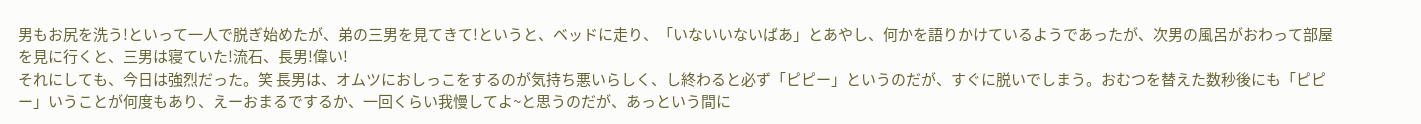男もお尻を洗う!といって一人で脱ぎ始めたが、弟の三男を見てきて!というと、ベッドに走り、「いないいないばあ」とあやし、何かを語りかけているようであったが、次男の風呂がおわって部屋を見に行くと、三男は寝ていた!流石、長男!偉い!
それにしても、今日は強烈だった。笑 長男は、オムツにおしっこをするのが気持ち悪いらしく、し終わると必ず「ピピー」というのだが、すぐに脱いでしまう。おむつを替えた数秒後にも「ピピー」いうことが何度もあり、えーおまるでするか、一回くらい我慢してよ~と思うのだが、あっという間に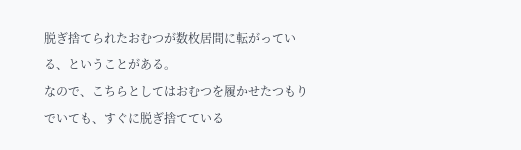脱ぎ捨てられたおむつが数枚居間に転がっている、ということがある。
なので、こちらとしてはおむつを履かせたつもりでいても、すぐに脱ぎ捨てている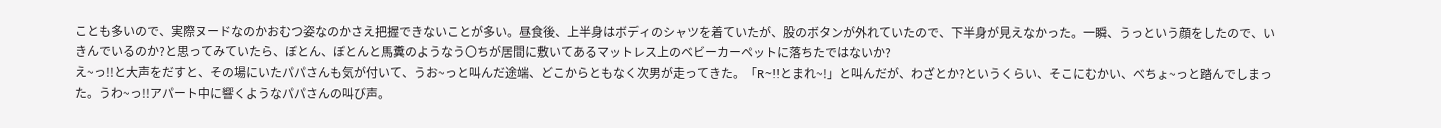ことも多いので、実際ヌードなのかおむつ姿なのかさえ把握できないことが多い。昼食後、上半身はボディのシャツを着ていたが、股のボタンが外れていたので、下半身が見えなかった。一瞬、うっという顔をしたので、いきんでいるのか?と思ってみていたら、ぼとん、ぼとんと馬糞のようなう〇ちが居間に敷いてあるマットレス上のベビーカーペットに落ちたではないか?
え~っ!!と大声をだすと、その場にいたパパさんも気が付いて、うお~っと叫んだ途端、どこからともなく次男が走ってきた。「R~!!とまれ~!」と叫んだが、わざとか?というくらい、そこにむかい、べちょ~っと踏んでしまった。うわ~っ!!アパート中に響くようなパパさんの叫び声。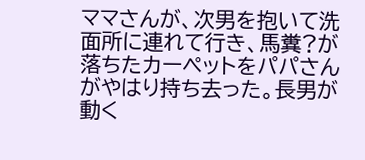ママさんが、次男を抱いて洗面所に連れて行き、馬糞?が落ちたカーペットをパパさんがやはり持ち去った。長男が動く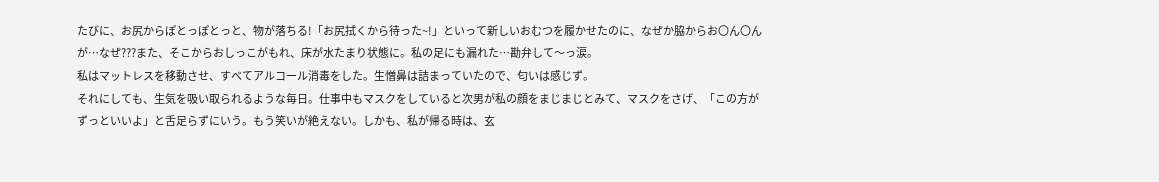たびに、お尻からぽとっぽとっと、物が落ちる!「お尻拭くから待った~!」といって新しいおむつを履かせたのに、なぜか脇からお〇ん〇んが…なぜ???また、そこからおしっこがもれ、床が水たまり状態に。私の足にも漏れた…勘弁して〜っ涙。
私はマットレスを移動させ、すべてアルコール消毒をした。生憎鼻は詰まっていたので、匂いは感じず。
それにしても、生気を吸い取られるような毎日。仕事中もマスクをしていると次男が私の顔をまじまじとみて、マスクをさげ、「この方がずっといいよ」と舌足らずにいう。もう笑いが絶えない。しかも、私が帰る時は、玄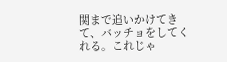関まで追いかけてきて、バッチョをしてくれる。これじゃ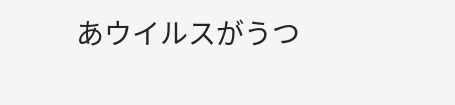あウイルスがうつ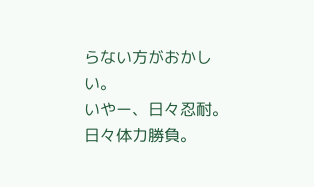らない方がおかしい。
いやー、日々忍耐。日々体力勝負。